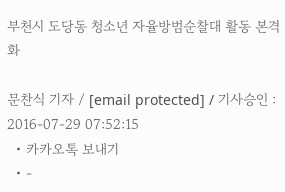부천시 도당동 청소년 자율방범순찰대 활동 본격화

문찬식 기자 / [email protected] / 기사승인 : 2016-07-29 07:52:15
  • 카카오톡 보내기
  • -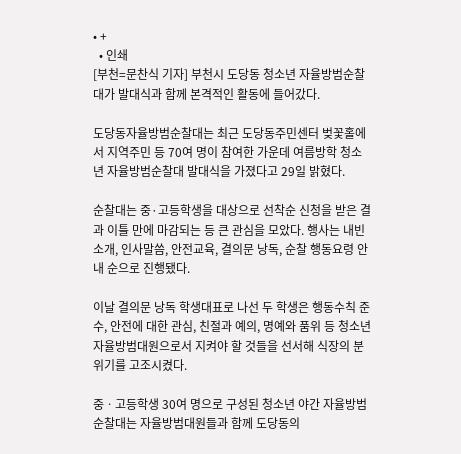• +
  • 인쇄
[부천=문찬식 기자] 부천시 도당동 청소년 자율방범순찰대가 발대식과 함께 본격적인 활동에 들어갔다.

도당동자율방범순찰대는 최근 도당동주민센터 벚꽃홀에서 지역주민 등 70여 명이 참여한 가운데 여름방학 청소년 자율방범순찰대 발대식을 가졌다고 29일 밝혔다.

순찰대는 중·고등학생을 대상으로 선착순 신청을 받은 결과 이틀 만에 마감되는 등 큰 관심을 모았다. 행사는 내빈소개, 인사말씀, 안전교육, 결의문 낭독, 순찰 행동요령 안내 순으로 진행됐다.

이날 결의문 낭독 학생대표로 나선 두 학생은 행동수칙 준수, 안전에 대한 관심, 친절과 예의, 명예와 품위 등 청소년 자율방범대원으로서 지켜야 할 것들을 선서해 식장의 분위기를 고조시켰다.

중ㆍ고등학생 30여 명으로 구성된 청소년 야간 자율방범순찰대는 자율방범대원들과 함께 도당동의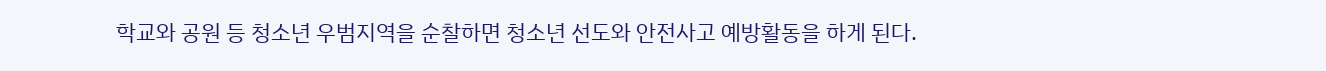학교와 공원 등 청소년 우범지역을 순찰하면 청소년 선도와 안전사고 예방활동을 하게 된다.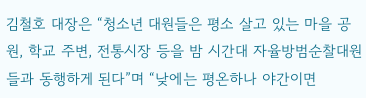김철호 대장은 “청소년 대원들은 평소 살고 있는 마을 공원, 학교 주변, 전통시장 등을 밤 시간대 자율방범순찰대원들과 동행하게 된다”며 “낮에는 평온하나 야간이면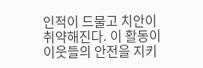인적이 드물고 치안이 취약해진다. 이 활동이 이웃들의 안전을 지키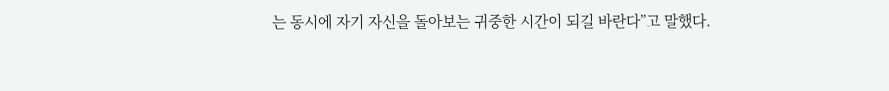는 동시에 자기 자신을 돌아보는 귀중한 시간이 되길 바란다”고 말했다.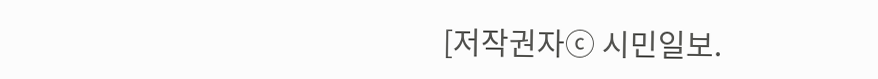[저작권자ⓒ 시민일보.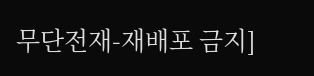무단전재-재배포 금지]